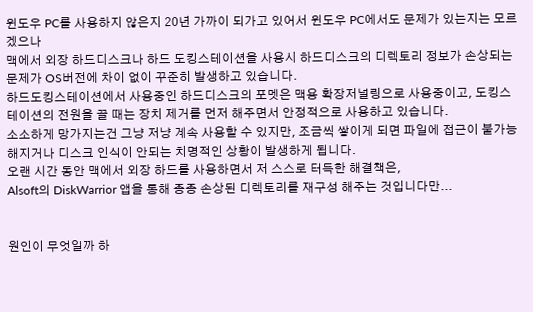윈도우 PC를 사용하지 않은지 20년 가까이 되가고 있어서 윈도우 PC에서도 문제가 있는지는 모르겠으나
맥에서 외장 하드디스크나 하드 도킹스테이션을 사용시 하드디스크의 디렉토리 정보가 손상되는 문제가 OS버전에 차이 없이 꾸준히 발생하고 있습니다.
하드도킹스테이션에서 사용중인 하드디스크의 포멧은 맥용 확장저널링으로 사용중이고, 도킹스테이션의 전원을 끌 때는 장치 제거를 먼저 해주면서 안정적으로 사용하고 있습니다.
소소하게 망가지는건 그냥 저냥 계속 사용할 수 있지만, 조금씩 쌓이게 되면 파일에 접근이 불가능해지거나 디스크 인식이 안되는 치명적인 상황이 발생하게 됩니다.
오랜 시간 동안 맥에서 외장 하드를 사용하면서 저 스스로 터득한 해결책은,
Alsoft의 DiskWarrior 앱을 통해 종종 손상된 디렉토리를 재구성 해주는 것입니다만...


원인이 무엇일까 하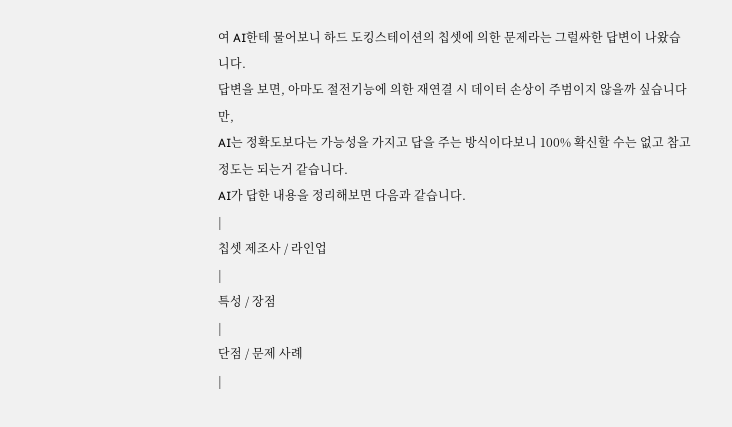여 AI한테 물어보니 하드 도킹스테이션의 칩셋에 의한 문제라는 그럴싸한 답변이 나왔습니다.
답변을 보면, 아마도 절전기능에 의한 재연결 시 데이터 손상이 주범이지 않을까 싶습니다만,
AI는 정확도보다는 가능성을 가지고 답을 주는 방식이다보니 100% 확신할 수는 없고 참고 정도는 되는거 같습니다.
AI가 답한 내용을 정리해보면 다음과 같습니다.
|
칩셋 제조사 / 라인업
|
특성 / 장점
|
단점 / 문제 사례
|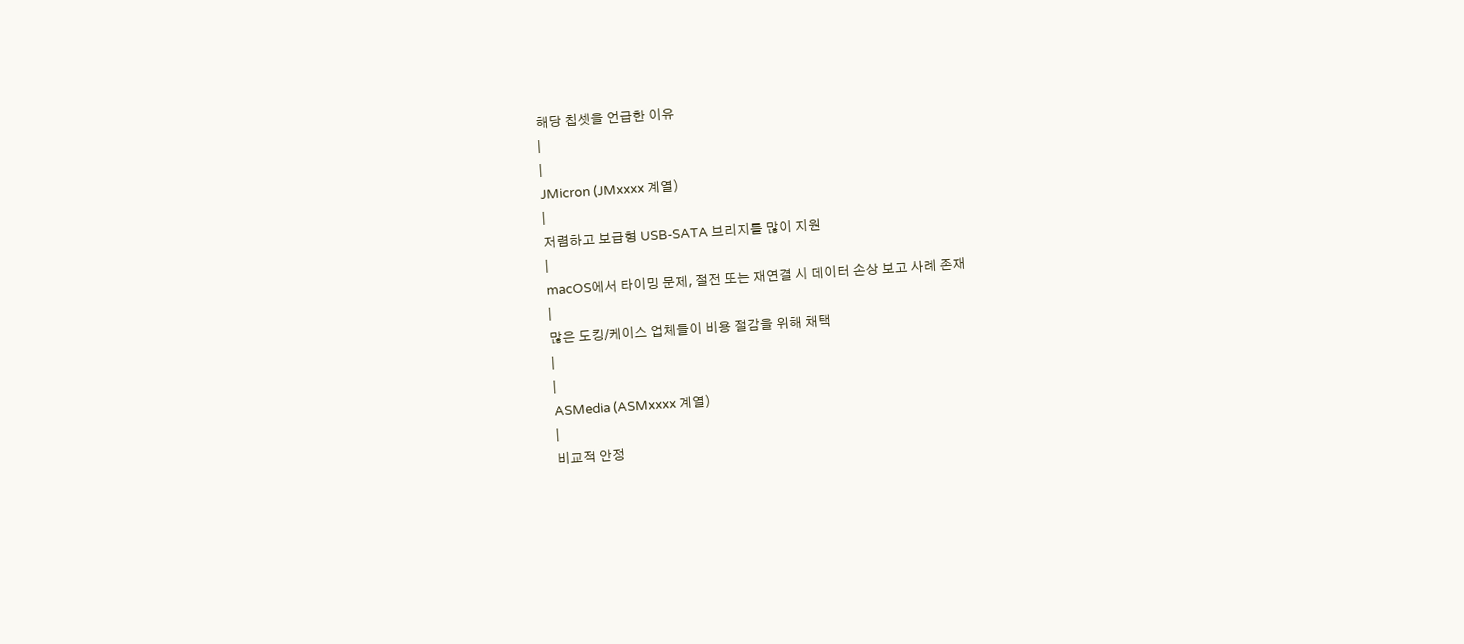해당 칩셋을 언급한 이유
|
|
JMicron (JMxxxx 계열)
|
저렴하고 보급형 USB-SATA 브리지를 많이 지원
|
macOS에서 타이밍 문제, 절전 또는 재연결 시 데이터 손상 보고 사례 존재
|
많은 도킹/케이스 업체들이 비용 절감을 위해 채택
|
|
ASMedia (ASMxxxx 계열)
|
비교적 안정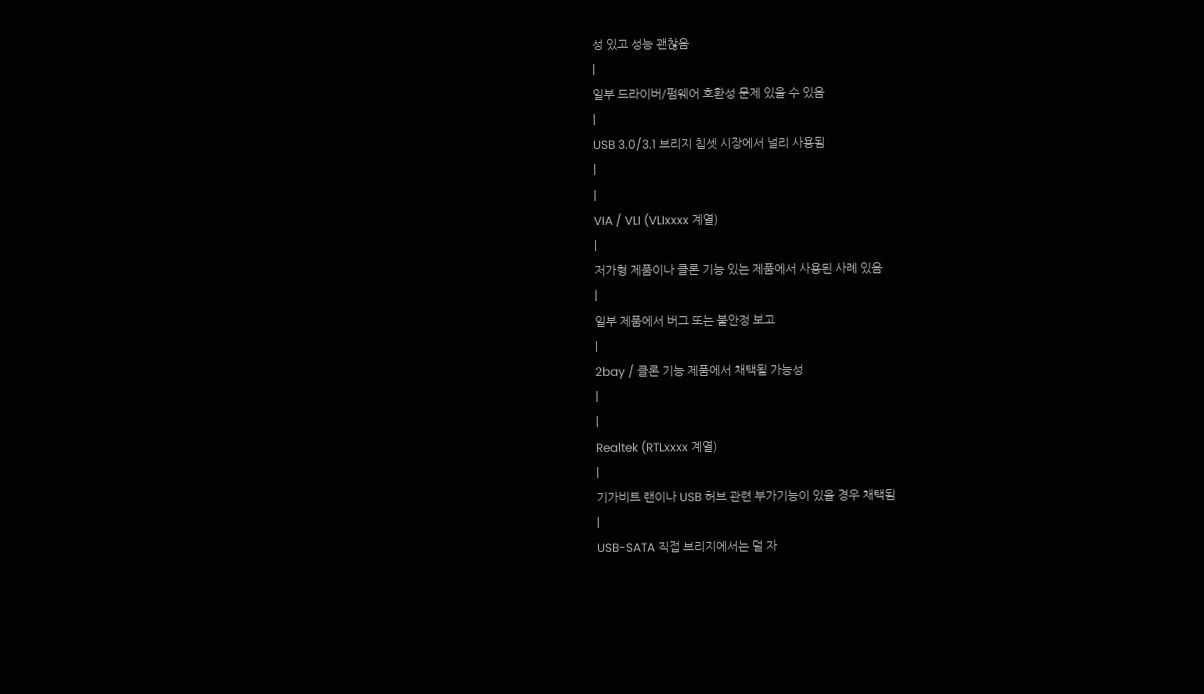성 있고 성능 괜찮음
|
일부 드라이버/펌웨어 호환성 문제 있을 수 있음
|
USB 3.0/3.1 브리지 칩셋 시장에서 널리 사용됨
|
|
VIA / VLI (VLIxxxx 계열)
|
저가형 제품이나 클론 기능 있는 제품에서 사용된 사례 있음
|
일부 제품에서 버그 또는 불안정 보고
|
2bay / 클론 기능 제품에서 채택될 가능성
|
|
Realtek (RTLxxxx 계열)
|
기가비트 랜이나 USB 허브 관련 부가기능이 있을 경우 채택됨
|
USB-SATA 직접 브리지에서는 덜 자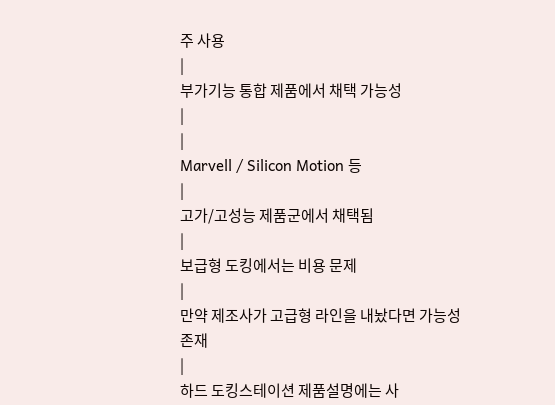주 사용
|
부가기능 통합 제품에서 채택 가능성
|
|
Marvell / Silicon Motion 등
|
고가/고성능 제품군에서 채택됨
|
보급형 도킹에서는 비용 문제
|
만약 제조사가 고급형 라인을 내놨다면 가능성 존재
|
하드 도킹스테이션 제품설명에는 사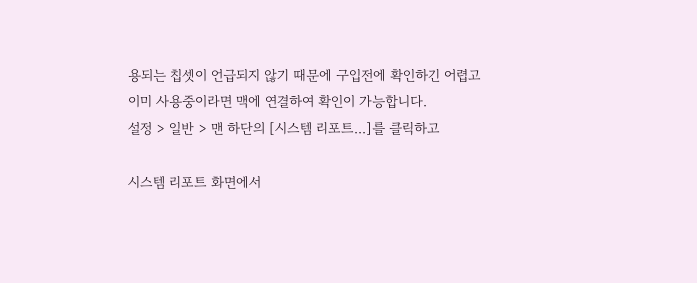용되는 칩셋이 언급되지 않기 때문에 구입전에 확인하긴 어렵고
이미 사용중이라면 맥에 연결하여 확인이 가능합니다.
설정 > 일반 > 맨 하단의 [시스템 리포트...]를 클릭하고

시스템 리포트 화면에서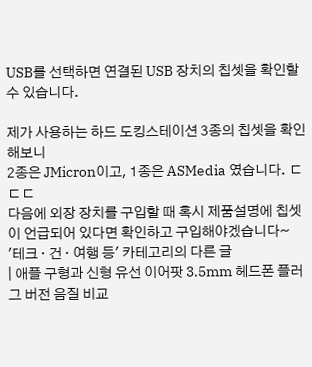USB를 선택하면 연결된 USB 장치의 칩셋을 확인할 수 있습니다.

제가 사용하는 하드 도킹스테이션 3종의 칩셋을 확인해보니
2종은 JMicron이고, 1종은 ASMedia 였습니다. ㄷㄷㄷ
다음에 외장 장치를 구입할 때 혹시 제품설명에 칩셋이 언급되어 있다면 확인하고 구입해야겠습니다~
'테크 · 건 · 여행 등' 카테고리의 다른 글
| 애플 구형과 신형 유선 이어팟 3.5mm 헤드폰 플러그 버전 음질 비교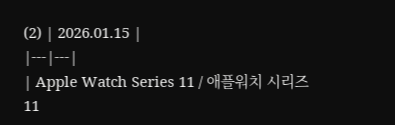(2) | 2026.01.15 |
|---|---|
| Apple Watch Series 11 / 애플워치 시리즈 11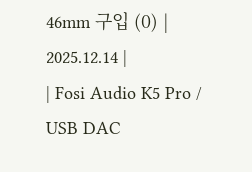46mm 구입 (0) | 2025.12.14 |
| Fosi Audio K5 Pro / USB DAC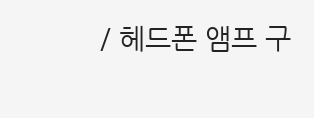/ 헤드폰 앰프 구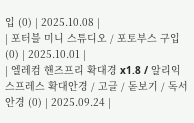입 (0) | 2025.10.08 |
| 포터블 미니 스튜디오 / 포토부스 구입 (0) | 2025.10.01 |
| 엘레컴 핸즈프리 확대경 x1.8 / 알리익스프레스 확대안경 / 고글 / 돋보기 / 독서안경 (0) | 2025.09.24 |